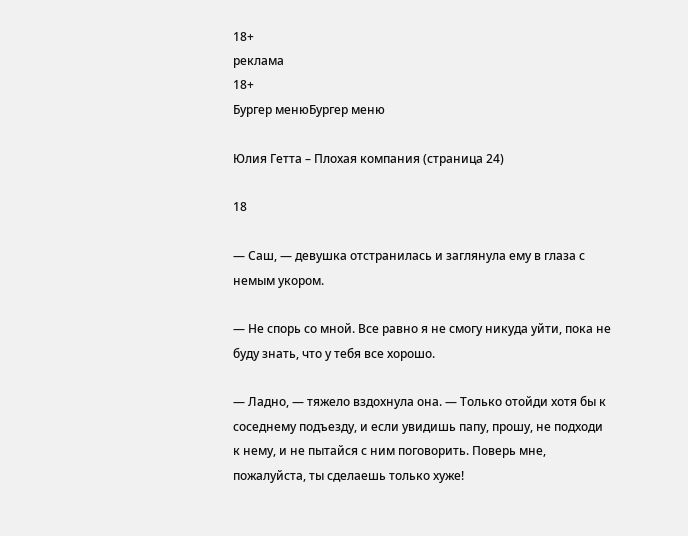18+
реклама
18+
Бургер менюБургер меню

Юлия Гетта – Плохая компания (страница 24)

18

— Саш, — девушка отстранилась и заглянула ему в глаза с немым укором.

— Не спорь со мной. Все равно я не смогу никуда уйти, пока не буду знать, что у тебя все хорошо.

— Ладно, — тяжело вздохнула она. — Только отойди хотя бы к соседнему подъезду, и если увидишь папу, прошу, не подходи к нему, и не пытайся с ним поговорить. Поверь мне, пожалуйста, ты сделаешь только хуже!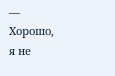— Хорошо, я не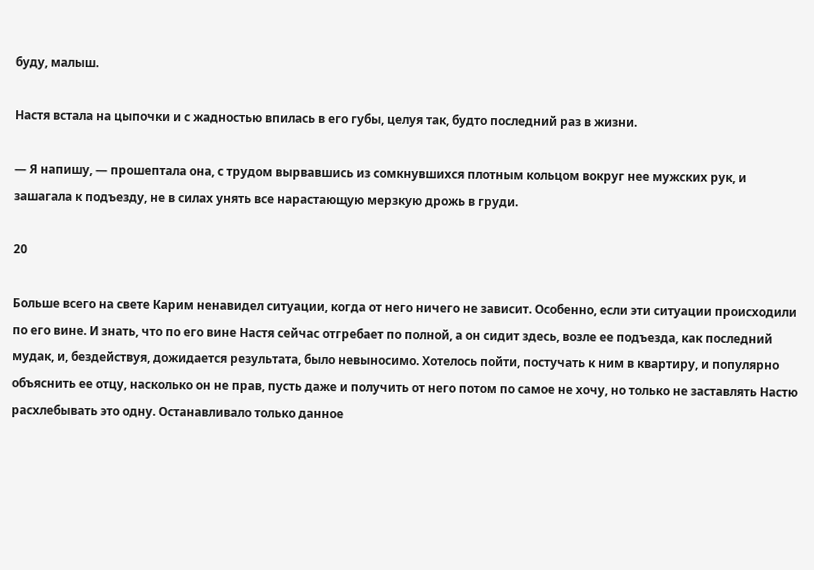буду, малыш.

Настя встала на цыпочки и с жадностью впилась в его губы, целуя так, будто последний раз в жизни.

— Я напишу, — прошептала она, с трудом вырвавшись из сомкнувшихся плотным кольцом вокруг нее мужских рук, и зашагала к подъезду, не в силах унять все нарастающую мерзкую дрожь в груди.

20

Больше всего на свете Карим ненавидел ситуации, когда от него ничего не зависит. Особенно, если эти ситуации происходили по его вине. И знать, что по его вине Настя сейчас отгребает по полной, а он сидит здесь, возле ее подъезда, как последний мудак, и, бездействуя, дожидается результата, было невыносимо. Хотелось пойти, постучать к ним в квартиру, и популярно объяснить ее отцу, насколько он не прав, пусть даже и получить от него потом по самое не хочу, но только не заставлять Настю расхлебывать это одну. Останавливало только данное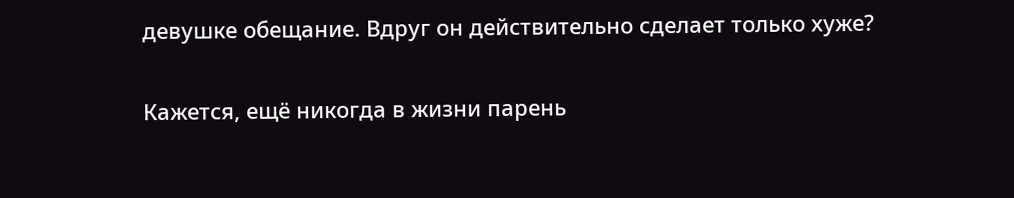девушке обещание. Вдруг он действительно сделает только хуже?

Кажется, ещё никогда в жизни парень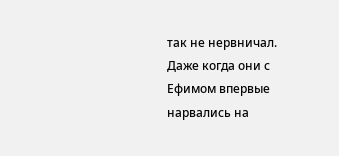так не нервничал. Даже когда они с Ефимом впервые нарвались на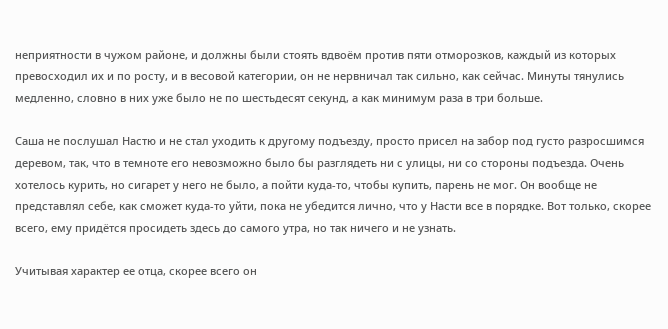неприятности в чужом районе, и должны были стоять вдвоём против пяти отморозков, каждый из которых превосходил их и по росту, и в весовой категории, он не нервничал так сильно, как сейчас. Минуты тянулись медленно, словно в них уже было не по шестьдесят секунд, а как минимум раза в три больше.

Саша не послушал Настю и не стал уходить к другому подъезду, просто присел на забор под густо разросшимся деревом, так, что в темноте его невозможно было бы разглядеть ни с улицы, ни со стороны подъезда. Очень хотелось курить, но сигарет у него не было, а пойти куда-то, чтобы купить, парень не мог. Он вообще не представлял себе, как сможет куда-то уйти, пока не убедится лично, что у Насти все в порядке. Вот только, скорее всего, ему придётся просидеть здесь до самого утра, но так ничего и не узнать.

Учитывая характер ее отца, скорее всего он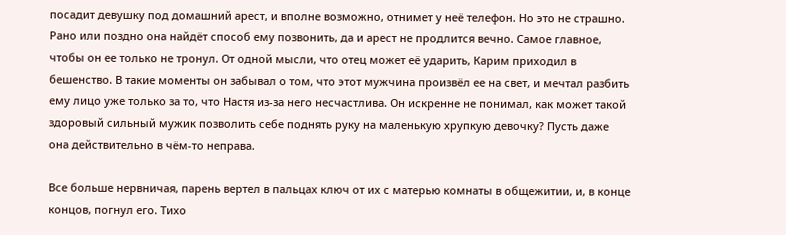посадит девушку под домашний арест, и вполне возможно, отнимет у неё телефон. Но это не страшно. Рано или поздно она найдёт способ ему позвонить, да и арест не продлится вечно. Самое главное, чтобы он ее только не тронул. От одной мысли, что отец может её ударить, Карим приходил в бешенство. В такие моменты он забывал о том, что этот мужчина произвёл ее на свет, и мечтал разбить ему лицо уже только за то, что Настя из-за него несчастлива. Он искренне не понимал, как может такой здоровый сильный мужик позволить себе поднять руку на маленькую хрупкую девочку? Пусть даже она действительно в чём-то неправа.

Все больше нервничая, парень вертел в пальцах ключ от их с матерью комнаты в общежитии, и, в конце концов, погнул его. Тихо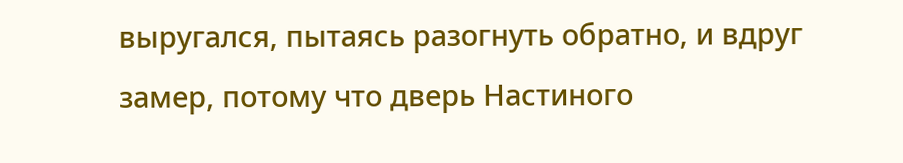выругался, пытаясь разогнуть обратно, и вдруг замер, потому что дверь Настиного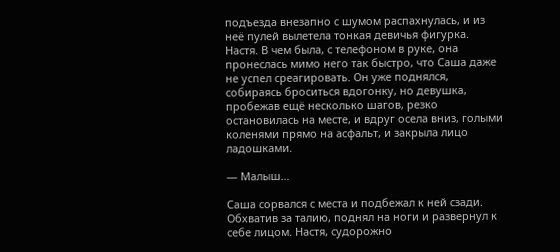подъезда внезапно с шумом распахнулась, и из неё пулей вылетела тонкая девичья фигурка. Настя. В чем была, с телефоном в руке, она пронеслась мимо него так быстро, что Саша даже не успел среагировать. Он уже поднялся, собираясь броситься вдогонку, но девушка, пробежав ещё несколько шагов, резко остановилась на месте, и вдруг осела вниз, голыми коленями прямо на асфальт, и закрыла лицо ладошками.

— Малыш…

Саша сорвался с места и подбежал к ней сзади. Обхватив за талию, поднял на ноги и развернул к себе лицом. Настя, судорожно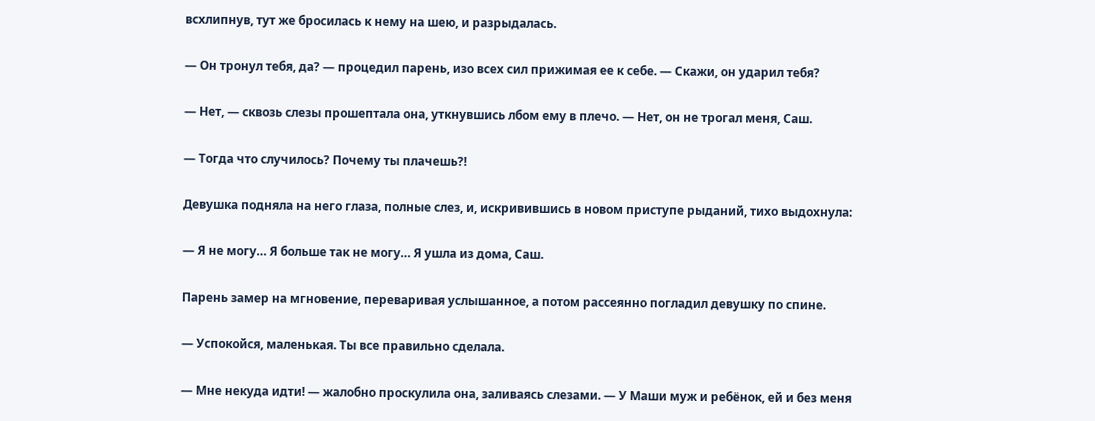всхлипнув, тут же бросилась к нему на шею, и разрыдалась.

— Он тронул тебя, да? — процедил парень, изо всех сил прижимая ее к себе. — Скажи, он ударил тебя?

— Нет, — сквозь слезы прошептала она, уткнувшись лбом ему в плечо. — Нет, он не трогал меня, Саш.

— Тогда что случилось? Почему ты плачешь?!

Девушка подняла на него глаза, полные слез, и, искривившись в новом приступе рыданий, тихо выдохнула:

— Я не могу… Я больше так не могу… Я ушла из дома, Саш.

Парень замер на мгновение, переваривая услышанное, а потом рассеянно погладил девушку по спине.

— Успокойся, маленькая. Ты все правильно сделала.

— Мне некуда идти! — жалобно проскулила она, заливаясь слезами. — У Маши муж и ребёнок, ей и без меня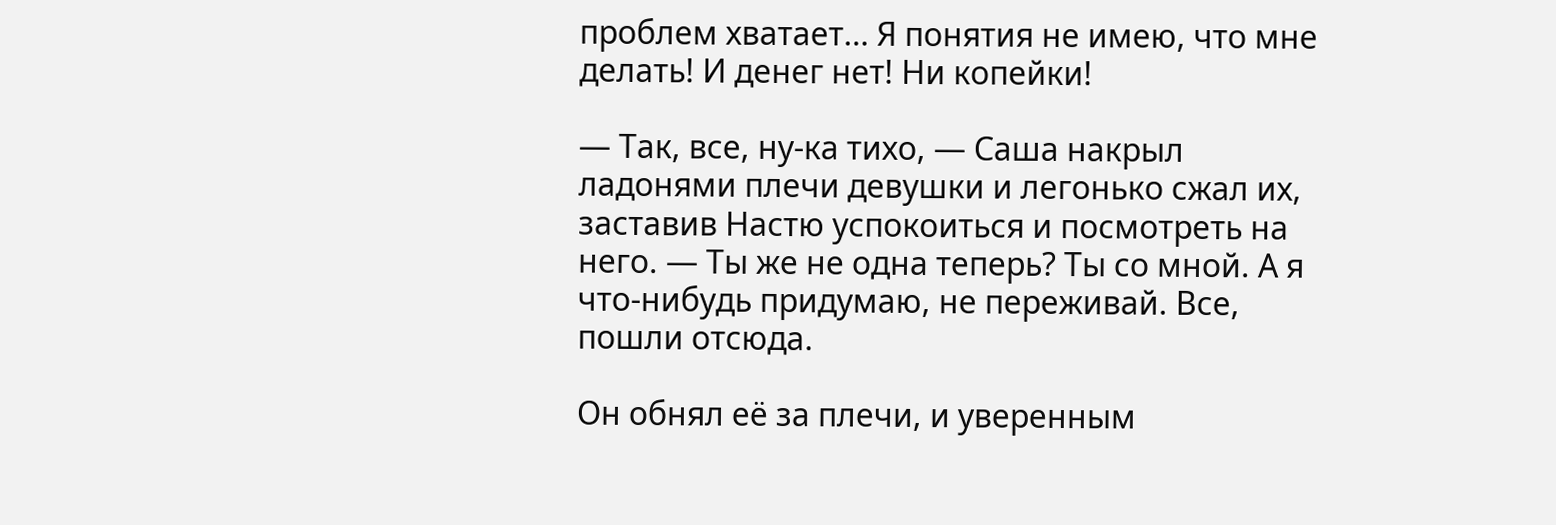проблем хватает… Я понятия не имею, что мне делать! И денег нет! Ни копейки!

— Так, все, ну-ка тихо, — Саша накрыл ладонями плечи девушки и легонько сжал их, заставив Настю успокоиться и посмотреть на него. — Ты же не одна теперь? Ты со мной. А я что-нибудь придумаю, не переживай. Все, пошли отсюда.

Он обнял её за плечи, и уверенным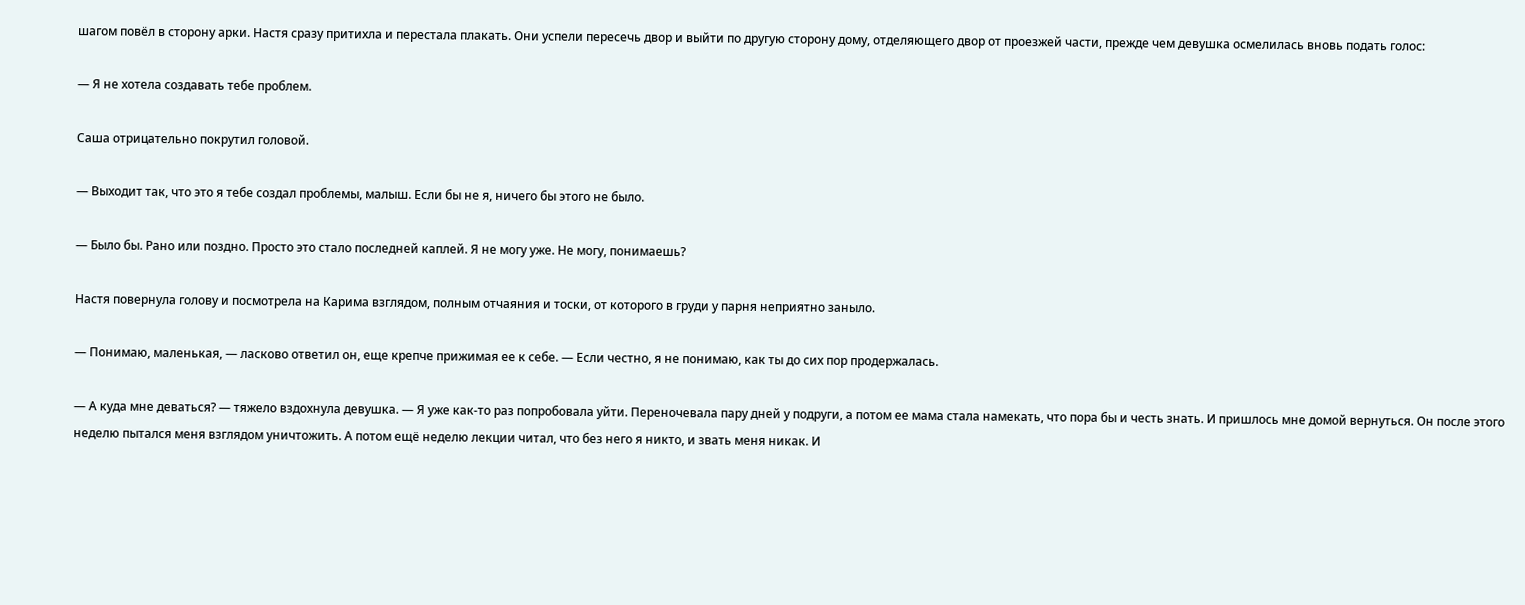шагом повёл в сторону арки. Настя сразу притихла и перестала плакать. Они успели пересечь двор и выйти по другую сторону дому, отделяющего двор от проезжей части, прежде чем девушка осмелилась вновь подать голос:

— Я не хотела создавать тебе проблем.

Саша отрицательно покрутил головой.

— Выходит так, что это я тебе создал проблемы, малыш. Если бы не я, ничего бы этого не было.

— Было бы. Рано или поздно. Просто это стало последней каплей. Я не могу уже. Не могу, понимаешь?

Настя повернула голову и посмотрела на Карима взглядом, полным отчаяния и тоски, от которого в груди у парня неприятно заныло.

— Понимаю, маленькая, — ласково ответил он, еще крепче прижимая ее к себе. — Если честно, я не понимаю, как ты до сих пор продержалась.

— А куда мне деваться? — тяжело вздохнула девушка. — Я уже как-то раз попробовала уйти. Переночевала пару дней у подруги, а потом ее мама стала намекать, что пора бы и честь знать. И пришлось мне домой вернуться. Он после этого неделю пытался меня взглядом уничтожить. А потом ещё неделю лекции читал, что без него я никто, и звать меня никак. И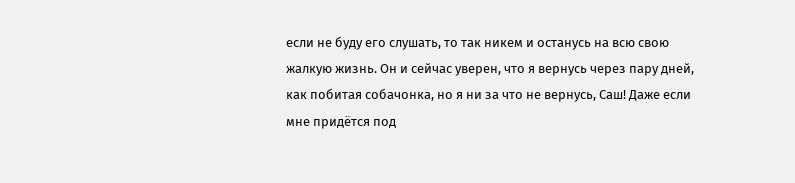если не буду его слушать, то так никем и останусь на всю свою жалкую жизнь. Он и сейчас уверен, что я вернусь через пару дней, как побитая собачонка, но я ни за что не вернусь, Саш! Даже если мне придётся под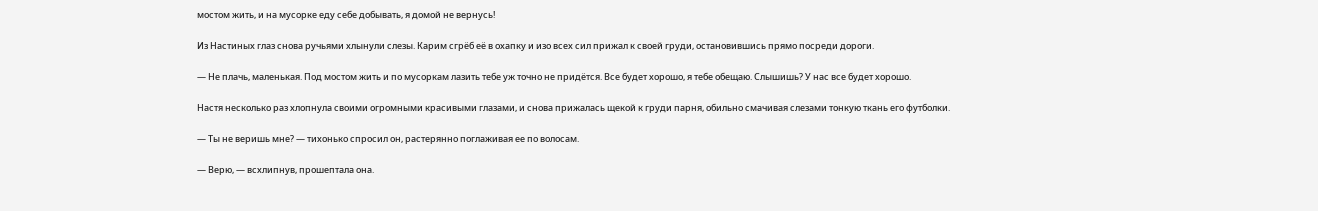мостом жить, и на мусорке еду себе добывать, я домой не вернусь!

Из Настиных глаз снова ручьями хлынули слезы. Карим сгрёб её в охапку и изо всех сил прижал к своей груди, остановившись прямо посреди дороги.

— Не плачь, маленькая. Под мостом жить и по мусоркам лазить тебе уж точно не придётся. Все будет хорошо, я тебе обещаю. Слышишь? У нас все будет хорошо.

Настя несколько раз хлопнула своими огромными красивыми глазами, и снова прижалась щекой к груди парня, обильно смачивая слезами тонкую ткань его футболки.

— Ты не веришь мне? — тихонько спросил он, растерянно поглаживая ее по волосам.

— Верю, — всхлипнув, прошептала она.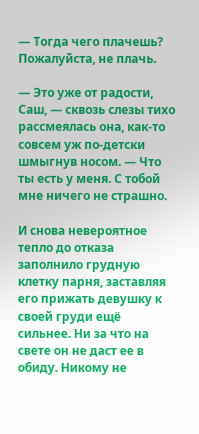— Тогда чего плачешь? Пожалуйста, не плачь.

— Это уже от радости, Саш, — сквозь слезы тихо рассмеялась она, как-то совсем уж по-детски шмыгнув носом. — Что ты есть у меня. С тобой мне ничего не страшно.

И снова невероятное тепло до отказа заполнило грудную клетку парня, заставляя его прижать девушку к своей груди ещё сильнее. Ни за что на свете он не даст ее в обиду. Никому не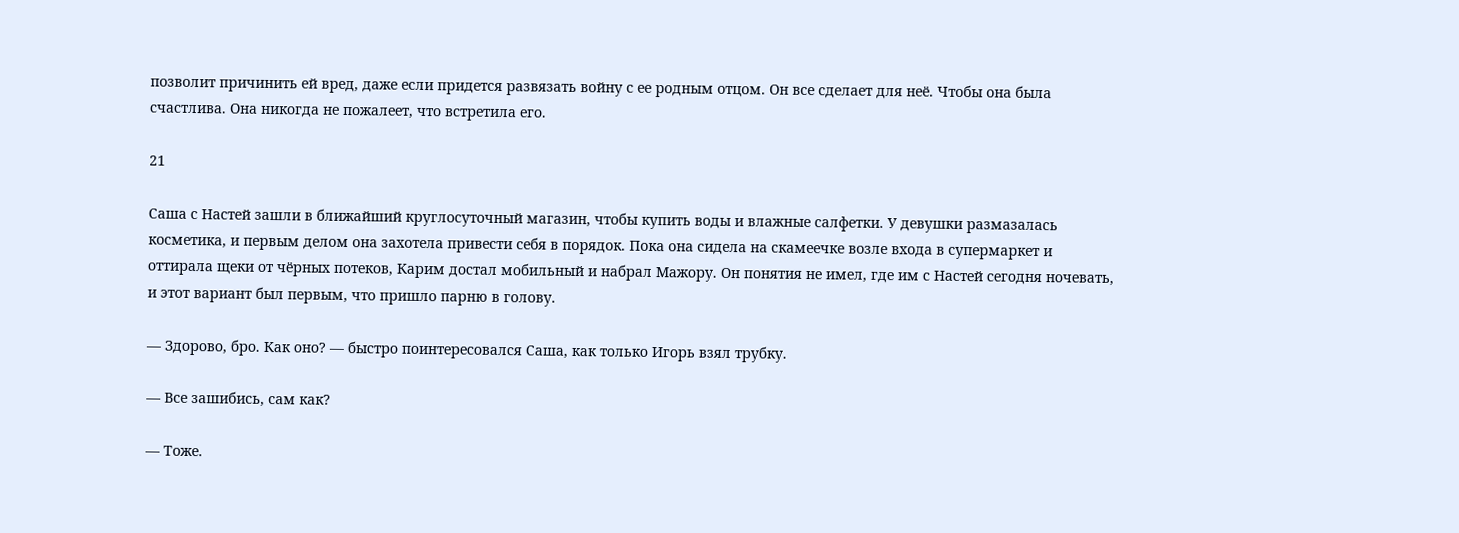позволит причинить ей вред, даже если придется развязать войну с ее родным отцом. Он все сделает для неё. Чтобы она была счастлива. Она никогда не пожалеет, что встретила его.

21

Саша с Настей зашли в ближайший круглосуточный магазин, чтобы купить воды и влажные салфетки. У девушки размазалась косметика, и первым делом она захотела привести себя в порядок. Пока она сидела на скамеечке возле входа в супермаркет и оттирала щеки от чёрных потеков, Карим достал мобильный и набрал Мажору. Он понятия не имел, где им с Настей сегодня ночевать, и этот вариант был первым, что пришло парню в голову.

— Здорово, бро. Как оно? — быстро поинтересовался Саша, как только Игорь взял трубку.

— Все зашибись, сам как?

— Тоже.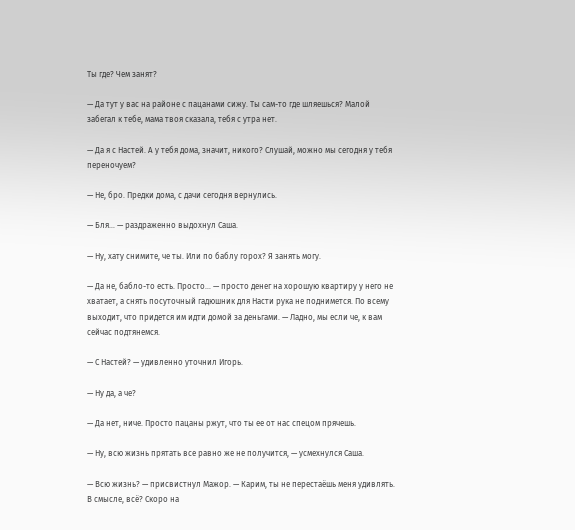Ты где? Чем занят?

— Да тут у вас на районе с пацанами сижу. Ты сам-то где шляешься? Малой забегал к тебе, мама твоя сказала, тебя с утра нет.

— Да я с Настей. А у тебя дома, значит, никого? Слушай, можно мы сегодня у тебя переночуем?

— Не, бро. Предки дома, с дачи сегодня вернулись.

— Бля… — раздраженно выдохнул Саша.

— Ну, хату снимите, че ты. Или по баблу горох? Я занять могу.

— Да не, бабло-то есть. Просто… — просто денег на хорошую квартиру у него не хватает, а снять посуточный гадюшник для Насти рука не поднимется. По всему выходит, что придется им идти домой за деньгами. — Ладно, мы если че, к вам сейчас подтянемся.

— С Настей? — удивленно уточнил Игорь.

— Ну да, а че?

— Да нет, ниче. Просто пацаны ржут, что ты ее от нас спецом прячешь.

— Ну, всю жизнь прятать все равно же не получится, — усмехнулся Саша.

— Всю жизнь? — присвистнул Мажор. — Карим, ты не перестаёшь меня удивлять. В смысле, всё? Скоро на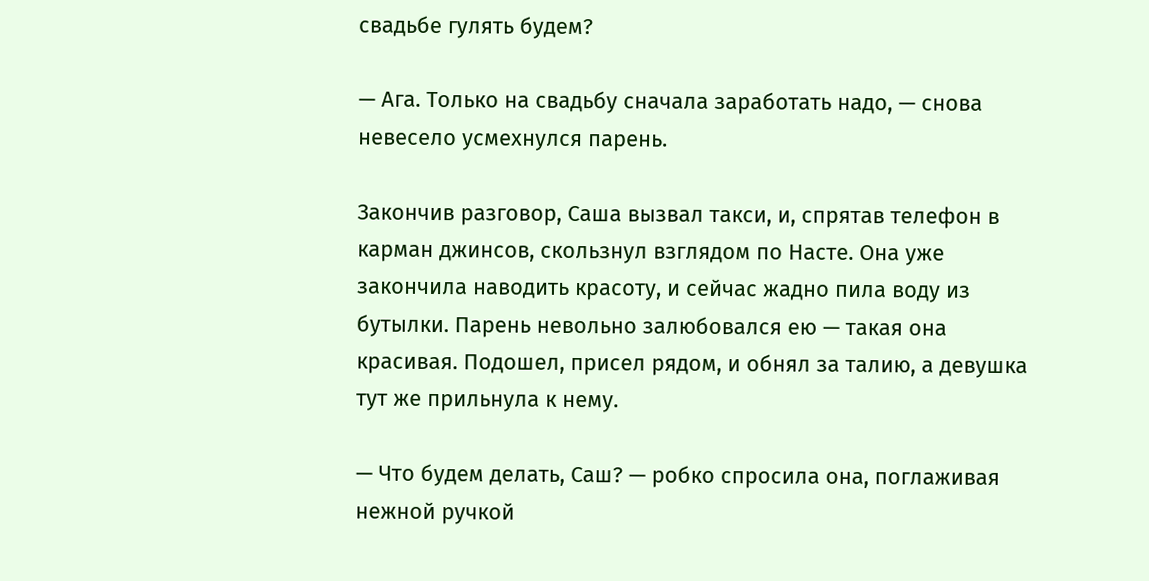свадьбе гулять будем?

— Ага. Только на свадьбу сначала заработать надо, — снова невесело усмехнулся парень.

Закончив разговор, Саша вызвал такси, и, спрятав телефон в карман джинсов, скользнул взглядом по Насте. Она уже закончила наводить красоту, и сейчас жадно пила воду из бутылки. Парень невольно залюбовался ею — такая она красивая. Подошел, присел рядом, и обнял за талию, а девушка тут же прильнула к нему.

— Что будем делать, Саш? — робко спросила она, поглаживая нежной ручкой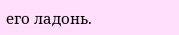его ладонь.